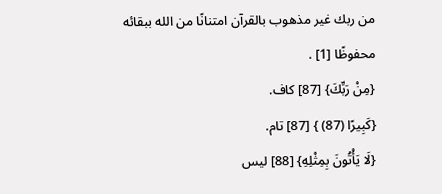من ربك غير مذهوب بالقرآن امتنانًا من الله ببقائه محفوظًا [1] .
{مِنْ رَبِّكَ} [87] كاف.
{كَبِيرًا (87) } [87] تام.
{لَا يَأْتُونَ بِمِثْلِهِ} [88] ليس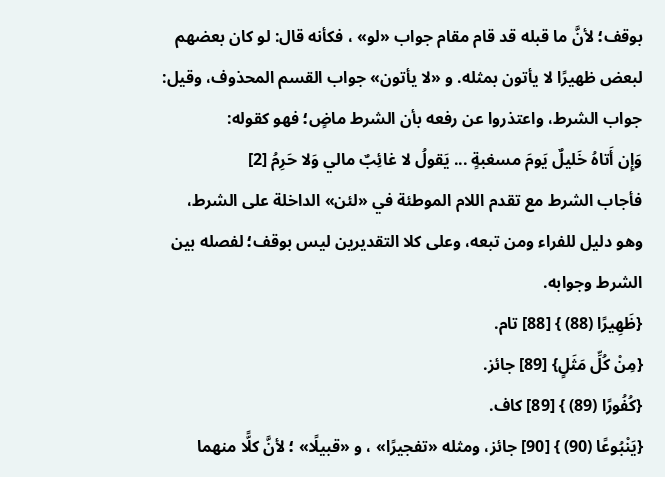بوقف؛ لأنَّ ما قبله قد قام مقام جواب «لو» ، فكأنه قال: لو كان بعضهم لبعض ظهيرًا لا يأتون بمثله. و «لا يأتون» جواب القسم المحذوف، وقيل: جواب الشرط، واعتذروا عن رفعه بأن الشرط ماضٍ؛ فهو كقوله:
وَإِن أَتاهُ خَليلٌ يَومَ مسغبةٍ ... يَقولُ لا غائِبٌ مالي وَلا حَرِمُ [2]
فأجاب الشرط مع تقدم اللام الموطئة في «لئن» الداخلة على الشرط، وهو دليل للفراء ومن تبعه، وعلى كلا التقديرين ليس بوقف؛ لفصله بين الشرط وجوابه.
{ظَهِيرًا (88) } [88] تام.
{مِنْ كُلِّ مَثَلٍ} [89] جائز.
{كُفُورًا (89) } [89] كاف.
{يَنْبُوعًا (90) } [90] جائز، ومثله «تفجيرًا» ، و «قبيلًا» ؛ لأنَّ كلًّا منهما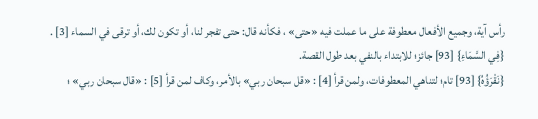رأس آية، وجميع الأفعال معطوفة على ما عملت فيه «حتى» ، فكأنه قال: حتى تفجر لنا، أو تكون لك، أو ترقى في السماء [3] .
{فِي السَّمَاءِ} [93] جائز؛ للابتداء بالنفي بعد طول القصة.
{نَقْرَؤُهُ} [93] تام؛ لتناهي المعطوفات، ولمن قرأ [4] : «قل سبحان ربي» بالأمر، وكاف لمن قرأ [5] : «قال سبحان ربي» ؛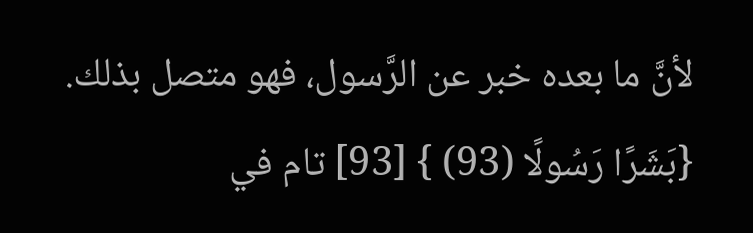لأنَّ ما بعده خبر عن الرَّسول، فهو متصل بذلك.
{بَشَرًا رَسُولًا (93) } [93] تام في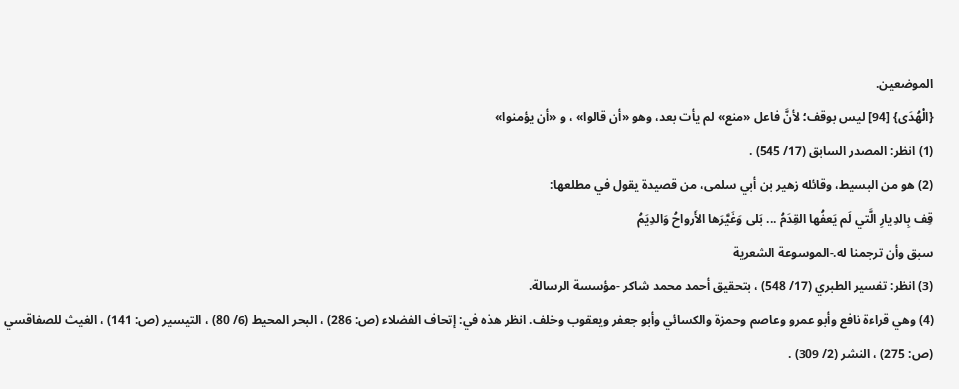الموضعين.
{الْهُدَى} [94] ليس بوقف؛ لأنَّ فاعل «منع» لم يأت بعد، وهو «أن قالوا» ، و «أن يؤمنوا»
(1) انظر: المصدر السابق (17/ 545) .
(2) هو من البسيط، وقائله زهير بن أبي سلمى، من قصيدة يقول في مطلعها:
قِف بِالدِيارِ الَّتي لَم يَعفُها القِدَمُ ... بَلى وَغَيَّرَها الأَرواحُ وَالدِيَمُ
سبق وأن ترجمنا له.-الموسوعة الشعرية
(3) انظر: تفسير الطبري (17/ 548) ، بتحقيق أحمد محمد شاكر -مؤسسة الرسالة.
(4) وهي قراءة نافع وأبو عمرو وعاصم وحمزة والكسائي وأبو جعفر ويعقوب وخلف. انظر هذه في: إتحاف الفضلاء (ص: 286) ، البحر المحيط (6/ 80) ، التيسير (ص: 141) ، الغيث للصفاقسي (ص: 275) ، النشر (2/ 309) .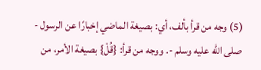(5) وجه من قرأ بألف، أي: بصيغة الماضي إخبارًا عن الرسول - صلى الله عليه وسلم -. ووجه من قرأ: {قُلْ} بصيغة الأمر، من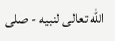الله تعالى لنبيه - صلى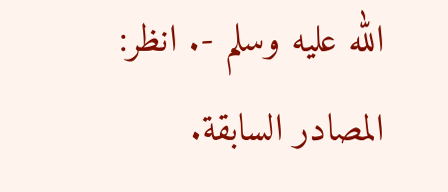الله عليه وسلم -. انظر: المصادر السابقة.